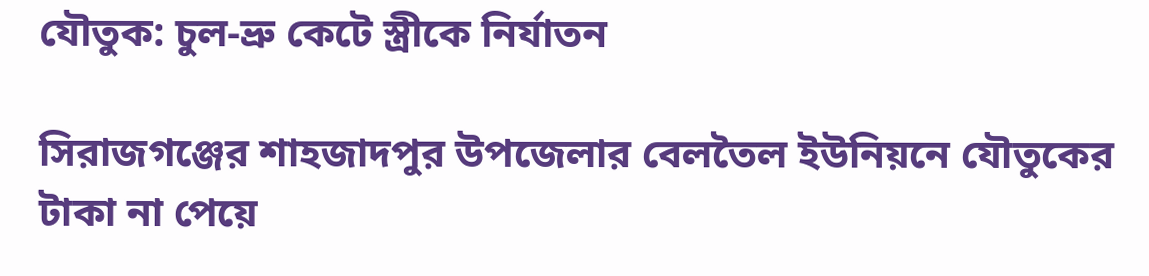যৌতুক: চুল-ভ্রু কেটে স্ত্রীকে নির্যাতন

সিরাজগঞ্জের শাহজাদপুর উপজেলার বেলতৈল ইউনিয়নে যৌতুকের টাকা না পেয়ে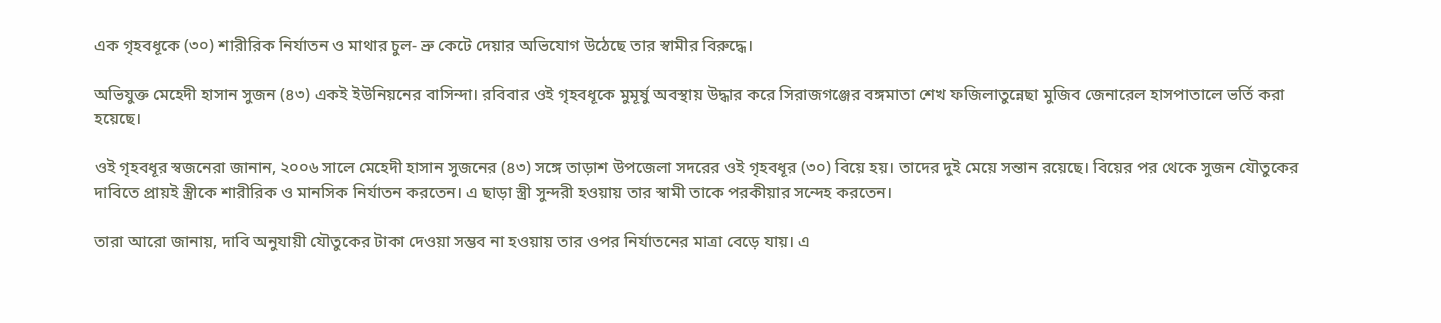এক গৃহবধূকে (৩০) শারীরিক নির্যাতন ও মাথার চুল- ভ্রু কেটে দেয়ার অভিযোগ উঠেছে তার স্বামীর বিরুদ্ধে।

অভিযুক্ত মেহেদী হাসান সুজন (৪৩) একই ইউনিয়নের বাসিন্দা। রবিবার ওই গৃহবধূকে মুমূর্ষু অবস্থায় উদ্ধার করে সিরাজগঞ্জের বঙ্গমাতা শেখ ফজিলাতুন্নেছা মুজিব জেনারেল হাসপাতালে ভর্তি করা হয়েছে।

ওই গৃহবধূর স্বজনেরা জানান, ২০০৬ সালে মেহেদী হাসান সুজনের (৪৩) সঙ্গে তাড়াশ উপজেলা সদরের ওই গৃহবধূর (৩০) বিয়ে হয়। তাদের দুই মেয়ে সন্তান রয়েছে। বিয়ের পর থেকে সুজন যৌতুকের দাবিতে প্রায়ই স্ত্রীকে শারীরিক ও মানসিক নির্যাতন করতেন। এ ছাড়া স্ত্রী সুন্দরী হওয়ায় তার স্বামী তাকে পরকীয়ার সন্দেহ করতেন।

তারা আরো জানায়, দাবি অনুযায়ী যৌতুকের টাকা দেওয়া সম্ভব না হওয়ায় তার ওপর নির্যাতনের মাত্রা বেড়ে যায়। এ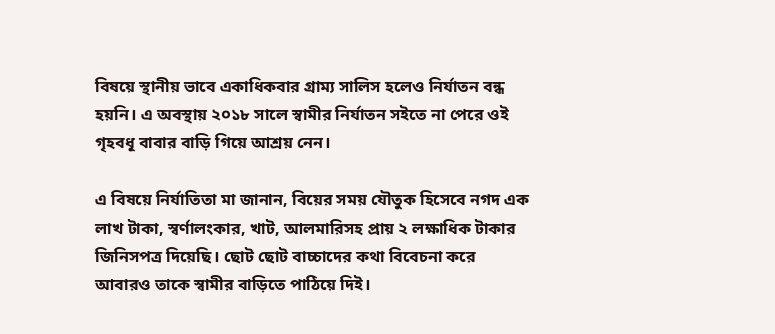বিষয়ে স্থানীয় ভাবে একাধিকবার গ্রাম্য সালিস হলেও নির্যাতন বন্ধ হয়নি। এ অবস্থায় ২০১৮ সালে স্বামীর নির্যাতন সইতে না পেরে ওই গৃহবধূ বাবার বাড়ি গিয়ে আশ্রয় নেন।

এ বিষয়ে নির্যাতিতা মা জানান, বিয়ের সময় যৌতুক হিসেবে নগদ এক লাখ টাকা, স্বর্ণালংকার, খাট, আলমারিসহ প্রায় ২ লক্ষাধিক টাকার জিনিসপত্র দিয়েছি। ছোট ছোট বাচ্চাদের কথা বিবেচনা করে আবারও তাকে স্বামীর বাড়িতে পাঠিয়ে দিই।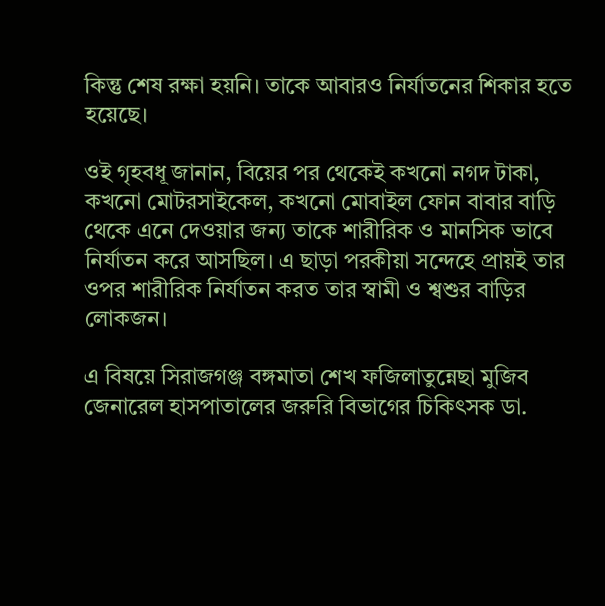কিন্তু শেষ রক্ষা হয়নি। তাকে আবারও নির্যাতনের শিকার হতে হয়েছে।

ওই গৃহবধূ জানান, বিয়ের পর থেকেই কখনো নগদ টাকা, কখনো মোটরসাইকেল, কখনো মোবাইল ফোন বাবার বাড়ি থেকে এনে দেওয়ার জন্য তাকে শারীরিক ও মানসিক ভাবে নির্যাতন করে আসছিল। এ ছাড়া পরকীয়া সন্দেহে প্রায়ই তার ওপর শারীরিক নির্যাতন করত তার স্বামী ও শ্বশুর বাড়ির লোকজন।

এ বিষয়ে সিরাজগঞ্জ বঙ্গমাতা শেখ ফজিলাতুন্নেছা মুজিব জেনারেল হাসপাতালের জরুরি বিভাগের চিকিৎসক ডা.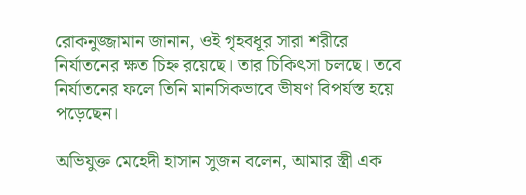রোকনুজ্জামান জানান, ওই গৃহবধূর সারা শরীরে নির্যাতনের ক্ষত চিহ্ন রয়েছে। তার চিকিৎসা চলছে। তবে নির্যাতনের ফলে তিনি মানসিকভাবে ভীষণ বিপর্যস্ত হয়ে পড়েছেন।

অভিযুক্ত মেহেদী হাসান সুজন বলেন, আমার স্ত্রী এক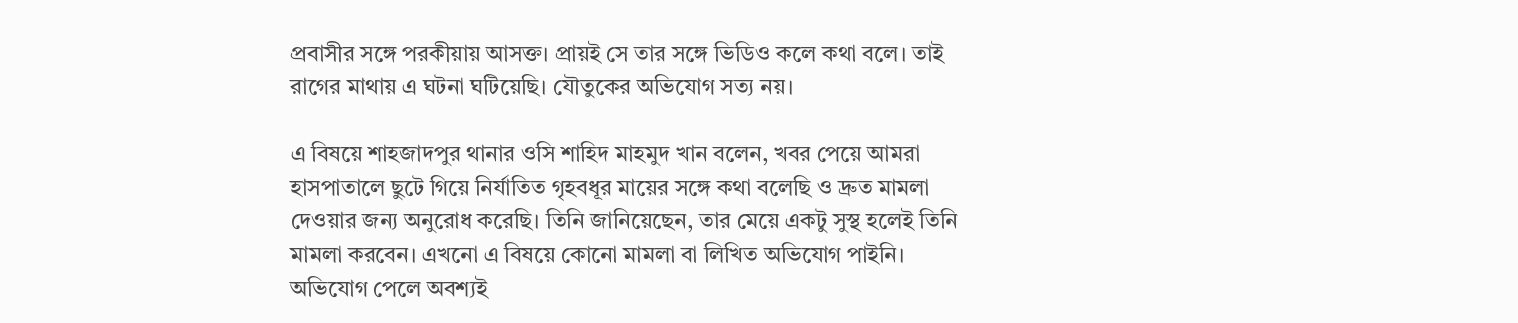প্রবাসীর সঙ্গে পরকীয়ায় আসক্ত। প্রায়ই সে তার সঙ্গে ভিডিও কলে কথা বলে। তাই রাগের মাথায় এ ঘটনা ঘটিয়েছি। যৌতুকের অভিযোগ সত্য নয়।

এ বিষয়ে শাহজাদপুর থানার ওসি শাহিদ মাহমুদ খান বলেন, খবর পেয়ে আমরা হাসপাতালে ছুটে গিয়ে নির্যাতিত গৃহবধূর মায়ের সঙ্গে কথা বলেছি ও দ্রুত মামলা দেওয়ার জন্য অনুরোধ করেছি। তিনি জানিয়েছেন, তার মেয়ে একটু সুস্থ হলেই তিনি মামলা করবেন। এখনো এ বিষয়ে কোনো মামলা বা লিখিত অভিযোগ পাইনি। অভিযোগ পেলে অবশ্যই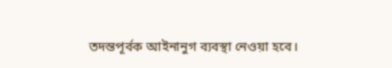তদন্তপূর্বক আইনানুগ ব্যবস্থা নেওয়া হবে।